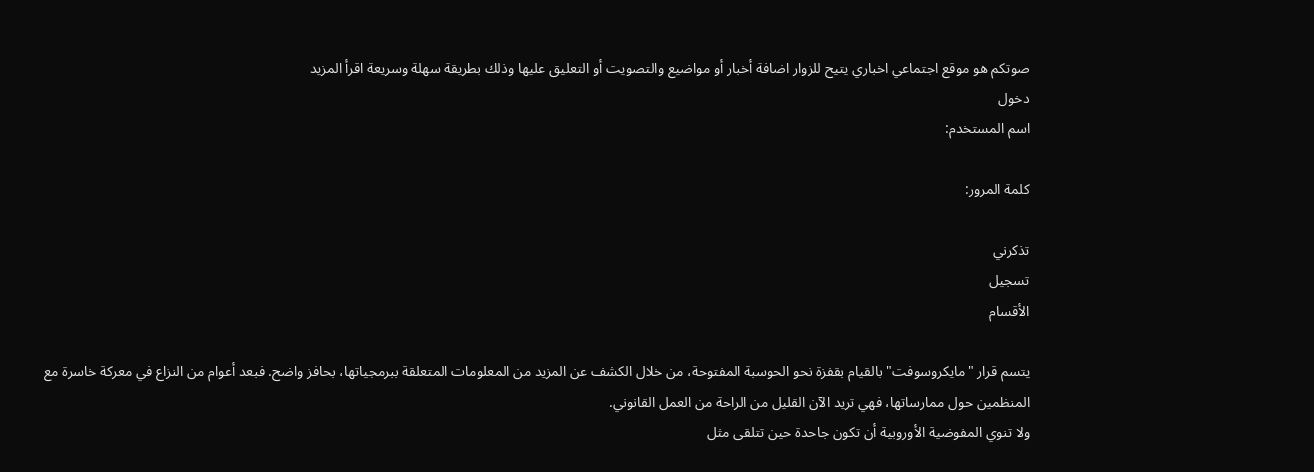صوتكم هو موقع اجتماعي اخباري يتيح للزوار اضافة أخبار أو مواضيع والتصويت أو التعليق عليها وذلك بطريقة سهلة وسريعة اقرأ المزيد
دخول
اسم المستخدم:

كلمة المرور:

تذكرني
تسجيل
الأقسام

يتسم قرار "مايكروسوفت" بالقيام بقفزة نحو الحوسبة المفتوحة، من خلال الكشف عن المزيد من المعلومات المتعلقة ببرمجياتها، بحافز واضح. فبعد أعوام من النزاع في معركة خاسرة مع المنظمين حول ممارساتها، فهي تريد الآن القليل من الراحة من العمل القانوني.
ولا تنوي المفوضية الأوروبية أن تكون جاحدة حين تتلقى مثل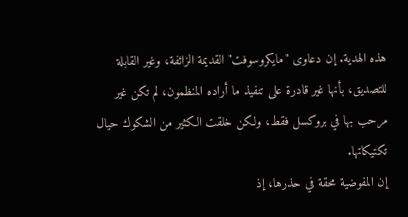هذه الهدية. إن دعاوى "مايكروسوفت" القديمة الزائفة، وغير القابلة للتصديق، بأنها غير قادرة على تنفيذ ما أراده المنظمون، لم تكن غير مرحب بها في بروكسل فقط، ولكن خلقت الكثير من الشكوك حيال تكتيكاتها.
إن المفوضية محقة في حذرها، إذ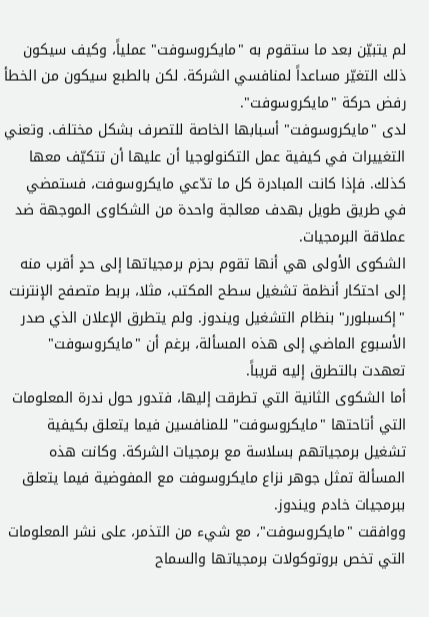لم يتبيّن بعد ما ستقوم به "مايكروسوفت" عملياً، وكيف سيكون ذلك التغيّر مساعداً لمنافسي الشركة. لكن بالطبع سيكون من الخطأ رفض حركة "مايكروسوفت".
لدى "مايكروسوفت" أسبابها الخاصة للتصرف بشكل مختلف. وتعني التغييرات في كيفية عمل التكنولوجيا أن عليها أن تتكيّف معها كذلك. فإذا كانت المبادرة كل ما تدّعي مايكروسوفت، فستمضي في طريق طويل بهدف معالجة واحدة من الشكاوى الموجهة ضد عملاقة البرمجيات.
الشكوى الأولى هي أنها تقوم بحزم برمجياتها إلى حدٍ أقرب منه إلى احتكار أنظمة تشغيل سطح المكتب، مثلا، بربط متصفح الإنترنت "إكسبلورر" بنظام التشغيل ويندوز. ولم يتطرق الإعلان الذي صدر الأسبوع الماضي إلى هذه المسألة، برغم أن "مايكروسوفت" تعهدت بالتطرق إليه قريباً.
أما الشكوى الثانية التي تطرقت إليها، فتدور حول ندرة المعلومات التي أتاحتها "مايكروسوفت" للمنافسين فيما يتعلق بكيفية تشغيل برمجياتهم بسلاسة مع برمجيات الشركة. وكانت هذه المسألة تمثل جوهر نزاع مايكروسوفت مع المفوضية فيما يتعلق ببرمجيات خادم ويندوز.
ووافقت "مايكروسوفت"، مع شيء من التذمر، على نشر المعلومات التي تخص بروتوكولات برمجياتها والسماح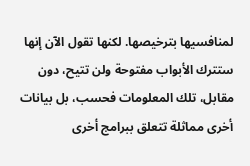لمنافسيها بترخيصها. لكنها تقول الآن إنها ستترك الأبواب مفتوحة ولن تتيح، دون مقابل، تلك المعلومات فحسب، بل بيانات أخرى مماثلة تتعلق ببرامج أخرى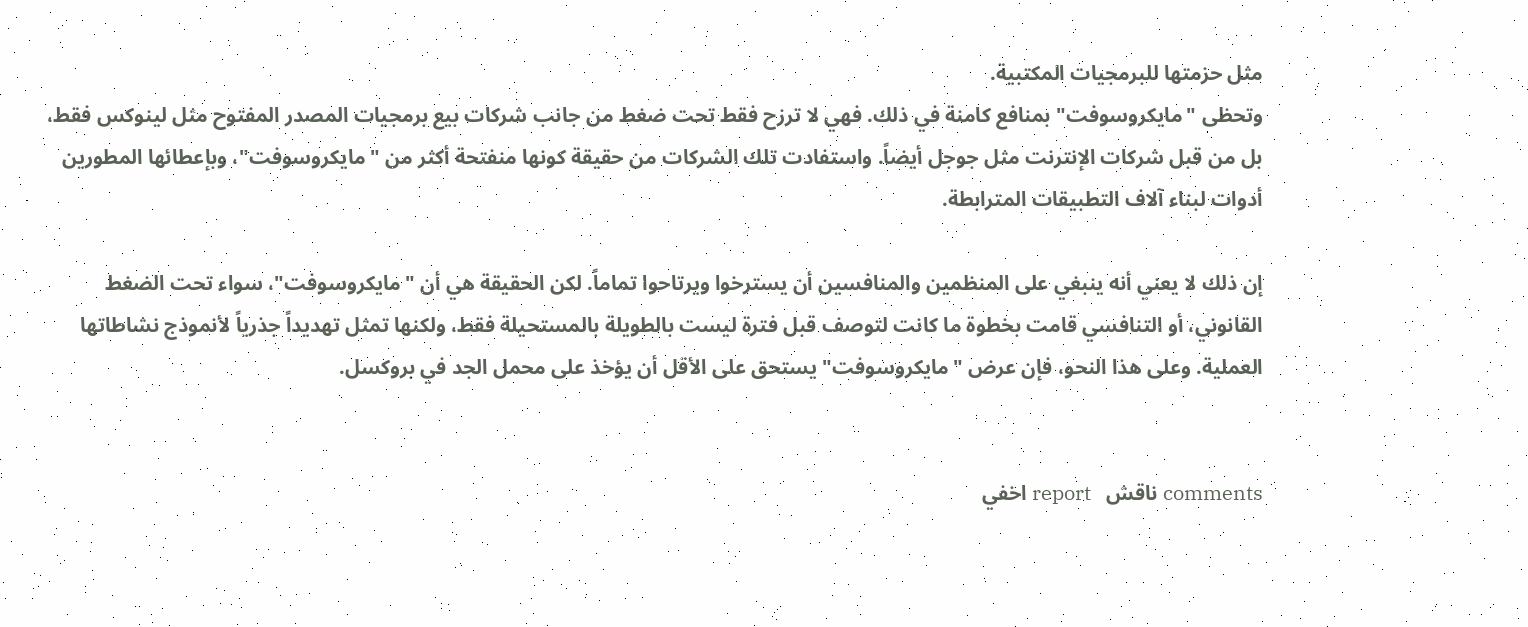مثل حزمتها للبرمجيات المكتبية.
وتحظى "مايكروسوفت" بمنافع كامنة في ذلك. فهي لا ترزح فقط تحت ضغط من جانب شركات بيع برمجيات المصدر المفتوح مثل لينوكس فقط، بل من قبل شركات الإنترنت مثل جوجل أيضاً. واستفادت تلك الشركات من حقيقة كونها منفتحة أكثر من "مايكروسوفت"، وبإعطائها المطورين أدوات لبناء آلاف التطبيقات المترابطة.

إن ذلك لا يعني أنه ينبغي على المنظمين والمنافسين أن يسترخوا ويرتاحوا تماماً. لكن الحقيقة هي أن "مايكروسوفت"، سواء تحت الضغط القانوني، أو التنافسي قامت بخطوة ما كانت لتوصف قبل فترة ليست بالطويلة بالمستحيلة فقط، ولكنها تمثل تهديداً جذرياً لأنموذج نشاطاتها العملية. وعلى هذا النحو، فإن عرض "مايكروسوفت" يستحق على الأقل أن يؤخذ على محمل الجد في بروكسل.


comments ناقش   report اخفي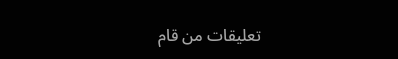تعليقات من قام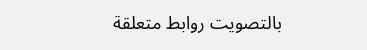بالتصويت روابط متعلقة